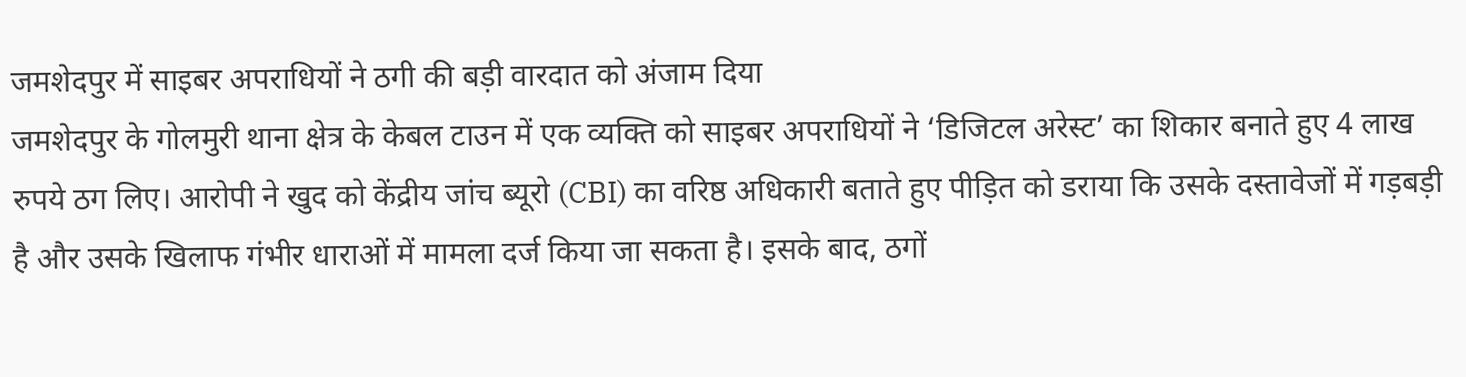जमशेदपुर में साइबर अपराधियों ने ठगी की बड़ी वारदात को अंजाम दिया
जमशेदपुर के गोलमुरी थाना क्षेत्र के केबल टाउन में एक व्यक्ति को साइबर अपराधियों ने ‘डिजिटल अरेस्ट’ का शिकार बनाते हुए 4 लाख रुपये ठग लिए। आरोपी ने खुद को केंद्रीय जांच ब्यूरो (CBI) का वरिष्ठ अधिकारी बताते हुए पीड़ित को डराया कि उसके दस्तावेजों में गड़बड़ी है और उसके खिलाफ गंभीर धाराओं में मामला दर्ज किया जा सकता है। इसके बाद, ठगों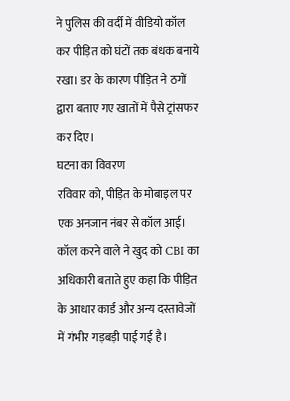ने पुलिस की वर्दी में वीडियो कॉल कर पीड़ित को घंटों तक बंधक बनाये रखा। डर के कारण पीड़ित ने ठगों द्वारा बताए गए खातों में पैसे ट्रांसफर कर दिए।
घटना का विवरण
रविवार को, पीड़ित के मोबाइल पर एक अनजान नंबर से कॉल आई। कॉल करने वाले ने खुद को CBI का अधिकारी बताते हुए कहा कि पीड़ित के आधार कार्ड और अन्य दस्तावेजों में गंभीर गड़बड़ी पाई गई है।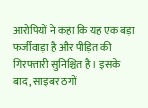आरोपियों ने कहा कि यह एक बड़ा फर्जीवाड़ा है और पीड़ित की गिरफ्तारी सुनिश्चित है। इसके बाद, साइबर ठगों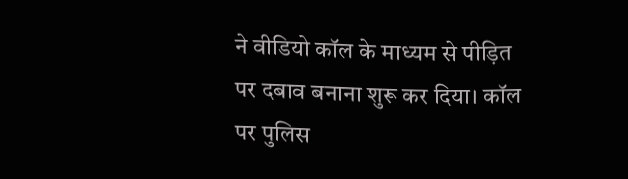ने वीडियो कॉल के माध्यम से पीड़ित पर दबाव बनाना शुरू कर दिया। कॉल पर पुलिस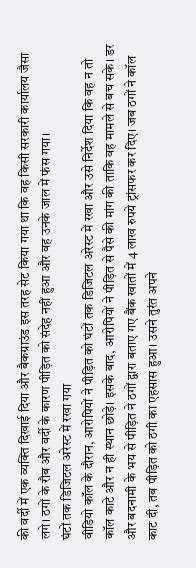की वर्दी में एक व्यक्ति दिखाई दिया और बैकग्राउंड इस तरह सेट किया गया था कि वह किसी सरकारी कार्यालय जैसा लगे। ठगों के रौब और वर्दी के कारण पीड़ित को संदेह नहीं हुआ और वह उनके जाल में फंस गया।
घंटों तक डिजिटल अरेस्ट में रखा गया
वीडियो कॉल के दौरान, आरोपियों ने पीड़ित को घंटों तक डिजिटल अरेस्ट में रखा और उसे निर्देश दिया कि वह न तो कॉल काटे और न ही स्थान छोड़े। इसके बाद, आरोपियों ने पीड़ित से पैसे की मांग की ताकि वह मामले से बच सके। डर और बदनामी के भय से पीड़ित ने ठगों द्वारा बताए गए बैंक खातों में 4 लाख रुपये ट्रांसफर कर दिए। जब ठगों ने कॉल काट दी, तब पीड़ित को ठगी का एहसास हुआ। उसने तुरंत अपने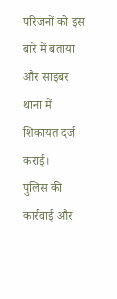परिजनों को इस बारे में बताया और साइबर थाना में शिकायत दर्ज कराई।
पुलिस की कार्रवाई और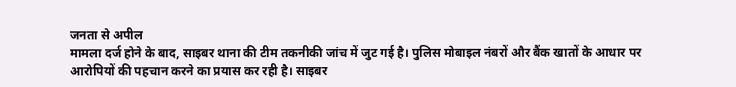जनता से अपील
मामला दर्ज होने के बाद, साइबर थाना की टीम तकनीकी जांच में जुट गई है। पुलिस मोबाइल नंबरों और बैंक खातों के आधार पर आरोपियों की पहचान करने का प्रयास कर रही है। साइबर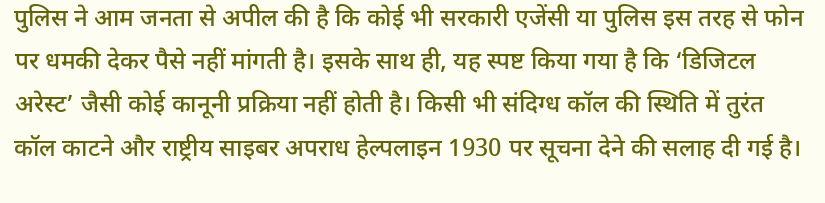पुलिस ने आम जनता से अपील की है कि कोई भी सरकारी एजेंसी या पुलिस इस तरह से फोन पर धमकी देकर पैसे नहीं मांगती है। इसके साथ ही, यह स्पष्ट किया गया है कि ‘डिजिटल अरेस्ट’ जैसी कोई कानूनी प्रक्रिया नहीं होती है। किसी भी संदिग्ध कॉल की स्थिति में तुरंत कॉल काटने और राष्ट्रीय साइबर अपराध हेल्पलाइन 1930 पर सूचना देने की सलाह दी गई है।